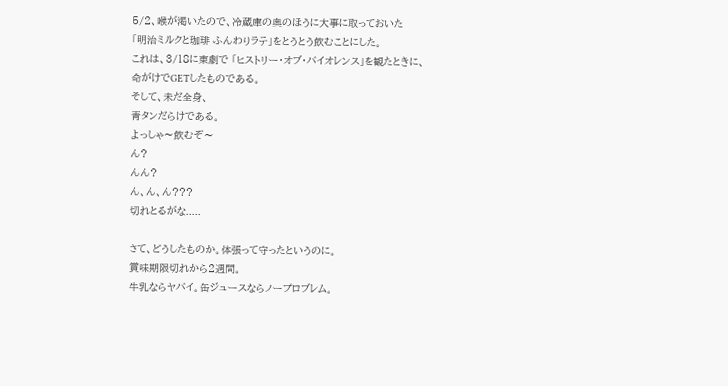5/2、喉が渇いたので、冷蔵庫の奥のほうに大事に取っておいた
「明治ミルクと珈琲 ふんわりラテ」をとうとう飲むことにした。
これは、3/18に東劇で 「ヒストリー・オブ・バイオレンス」を観たときに、
命がけでGETしたものである。
そして、未だ全身、
青タンだらけである。
よっしゃ〜飲むぞ〜
ん?
んん?
ん、ん、ん???
切れとるがな.....

さて、どうしたものか。体張って守ったというのに。
賞味期限切れから2週間。
牛乳ならヤバイ。缶ジュースならノープロブレム。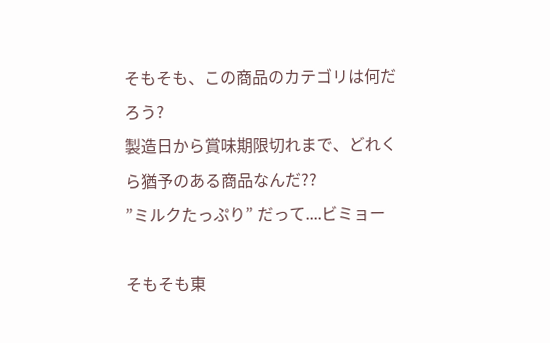そもそも、この商品のカテゴリは何だろう?
製造日から賞味期限切れまで、どれくら猶予のある商品なんだ??
”ミルクたっぷり” だって....ビミョー

そもそも東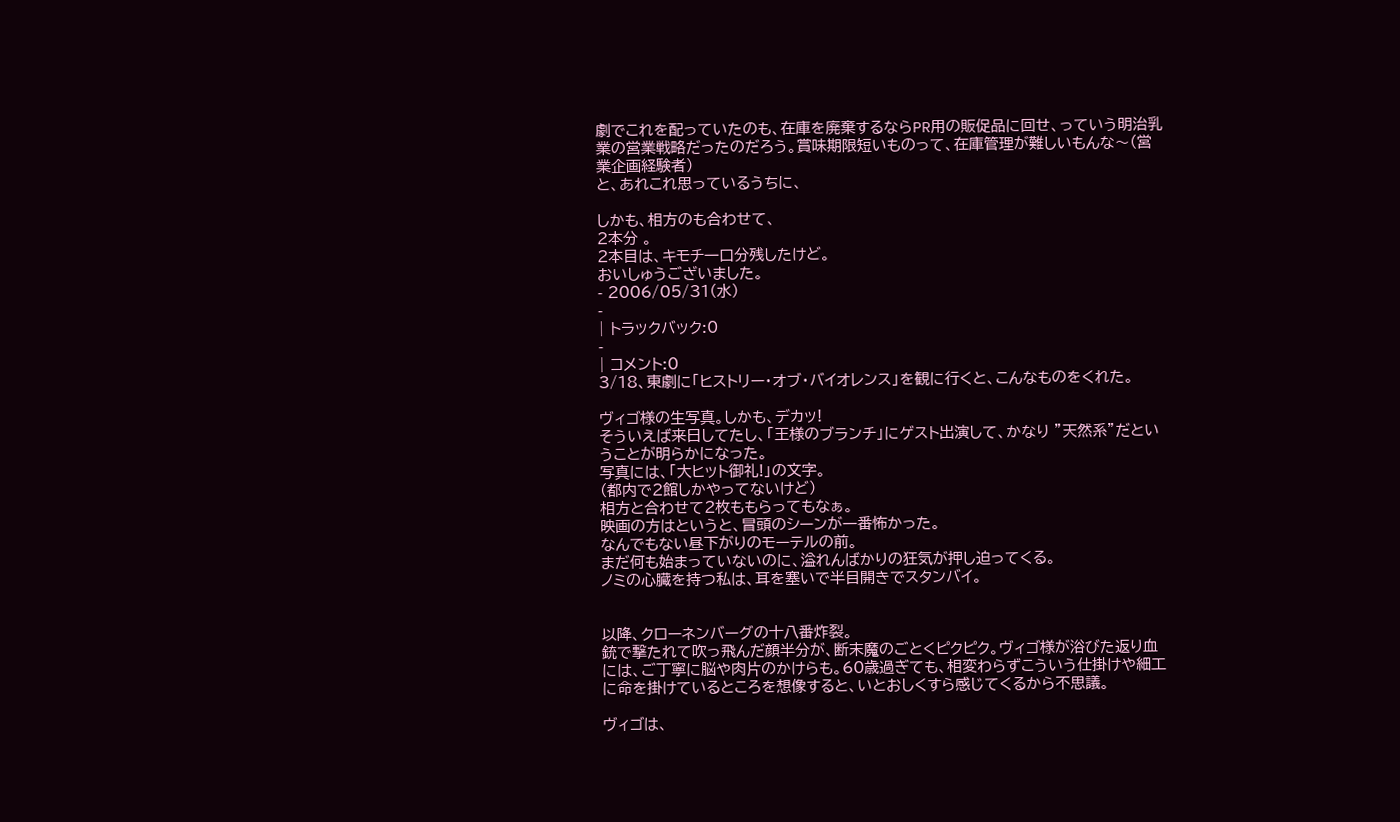劇でこれを配っていたのも、在庫を廃棄するならPR用の販促品に回せ、っていう明治乳業の営業戦略だったのだろう。賞味期限短いものって、在庫管理が難しいもんな〜(営業企画経験者)
と、あれこれ思っているうちに、

しかも、相方のも合わせて、
2本分 。
2本目は、キモチ一口分残したけど。
おいしゅうございました。
- 2006/05/31(水)
-
| トラックバック:0
-
| コメント:0
3/18、東劇に「ヒストリー・オブ・バイオレンス」を観に行くと、こんなものをくれた。

ヴィゴ様の生写真。しかも、デカッ!
そういえば来日してたし、「王様のブランチ」にゲスト出演して、かなり ”天然系”だということが明らかになった。
写真には、「大ヒット御礼!」の文字。
(都内で2館しかやってないけど)
相方と合わせて2枚ももらってもなぁ。
映画の方はというと、冒頭のシーンが一番怖かった。
なんでもない昼下がりのモーテルの前。
まだ何も始まっていないのに、溢れんばかりの狂気が押し迫ってくる。
ノミの心臓を持つ私は、耳を塞いで半目開きでスタンバイ。


以降、クローネンバーグの十八番炸裂。
銃で撃たれて吹っ飛んだ顔半分が、断末魔のごとくピクピク。ヴィゴ様が浴びた返り血には、ご丁寧に脳や肉片のかけらも。60歳過ぎても、相変わらずこういう仕掛けや細工に命を掛けているところを想像すると、いとおしくすら感じてくるから不思議。

ヴィゴは、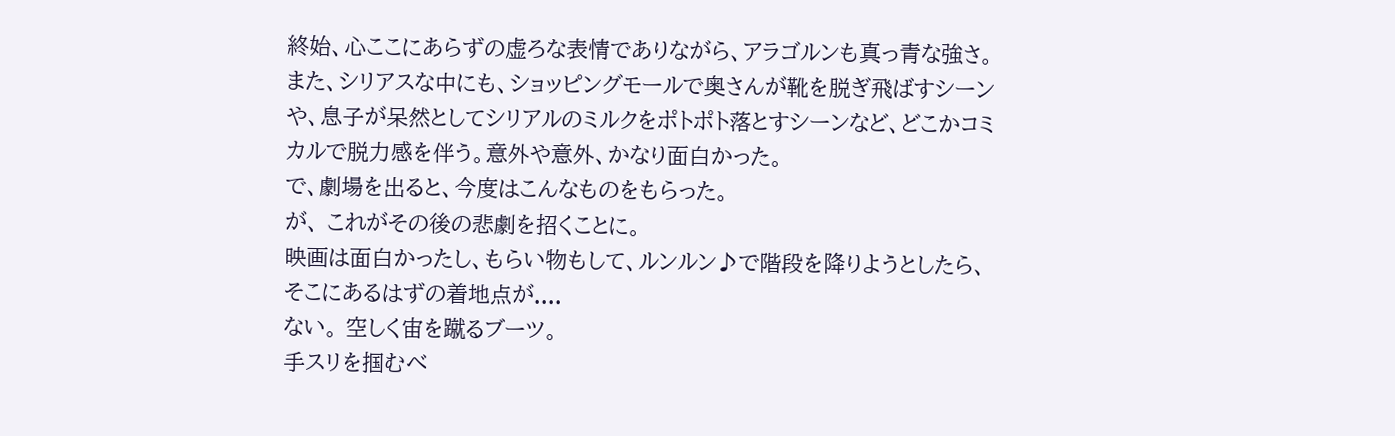終始、心ここにあらずの虚ろな表情でありながら、アラゴルンも真っ青な強さ。また、シリアスな中にも、ショッピングモールで奥さんが靴を脱ぎ飛ばすシーンや、息子が呆然としてシリアルのミルクをポトポト落とすシーンなど、どこかコミカルで脱力感を伴う。意外や意外、かなり面白かった。
で、劇場を出ると、今度はこんなものをもらった。
が、 これがその後の悲劇を招くことに。
映画は面白かったし、もらい物もして、ルンルン♪で階段を降りようとしたら、
そこにあるはずの着地点が....
ない。 空しく宙を蹴るブーツ。
手スリを掴むべ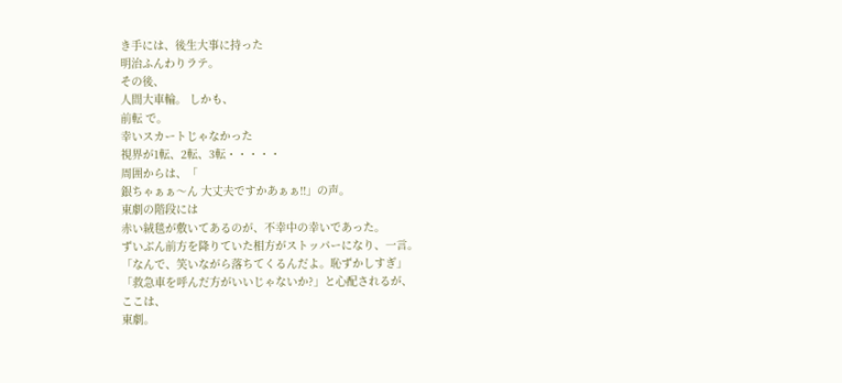き手には、後生大事に持った
明治ふんわりラテ。
その後、
人間大車輪。 しかも、
前転 で。
幸いスカートじゃなかった
視界が1転、2転、3転・・・・・
周囲からは、「
銀ちゃぁぁ〜ん 大丈夫ですかあぁぁ!!」の声。
東劇の階段には
赤い絨毯が敷いてあるのが、不幸中の幸いであった。
ずいぶん前方を降りていた相方がストッパーになり、一言。
「なんで、笑いながら落ちてくるんだよ。恥ずかしすぎ」
「救急車を呼んだ方がいいじゃないか?」と心配されるが、
ここは、
東劇。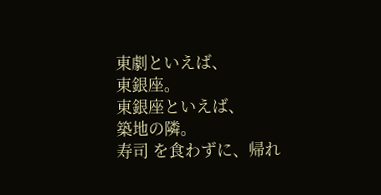東劇といえば、
東銀座。
東銀座といえば、
築地の隣。
寿司 を食わずに、帰れ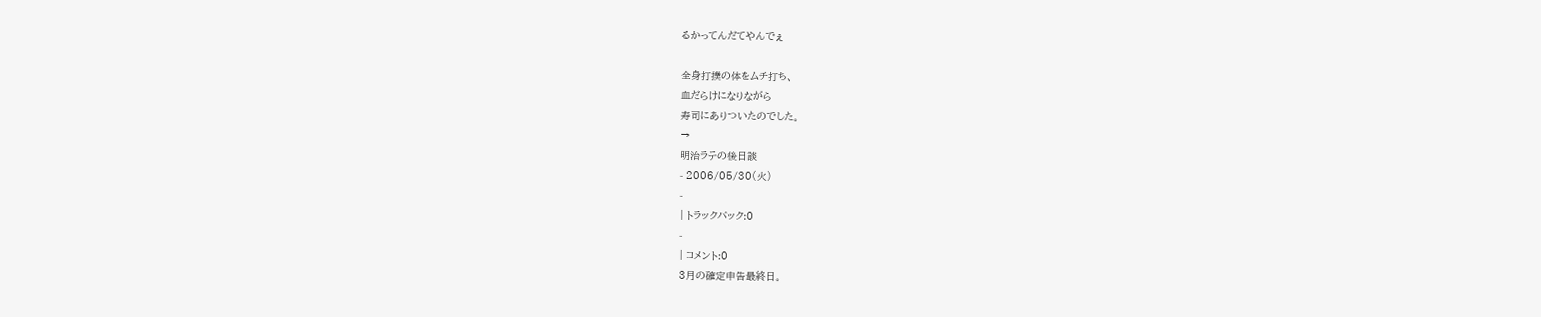るかってんだてやんでぇ

全身打撲の体をムチ打ち、
血だらけになりながら
寿司にありついたのでした。
→
明治ラテの後日談
- 2006/05/30(火)
-
| トラックバック:0
-
| コメント:0
3月の確定申告最終日。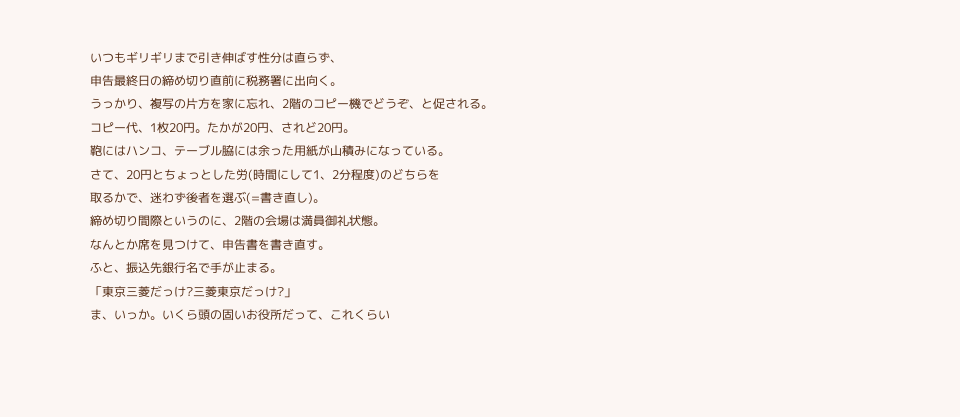いつもギリギリまで引き伸ばす性分は直らず、
申告最終日の締め切り直前に税務署に出向く。
うっかり、複写の片方を家に忘れ、2階のコピー機でどうぞ、と促される。
コピー代、1枚20円。たかが20円、されど20円。
鞄にはハンコ、テーブル脇には余った用紙が山積みになっている。
さて、20円とちょっとした労(時間にして1、2分程度)のどちらを
取るかで、迷わず後者を選ぶ(=書き直し)。
締め切り間際というのに、2階の会場は満員御礼状態。
なんとか席を見つけて、申告書を書き直す。
ふと、振込先銀行名で手が止まる。
「東京三菱だっけ?三菱東京だっけ?」
ま、いっか。いくら頭の固いお役所だって、これくらい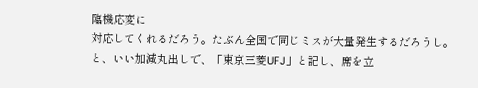臨機応変に
対応してくれるだろう。たぶん全国で同じミスが大量発生するだろうし。
と、いい加減丸出しで、「東京三菱UFJ」と記し、席を立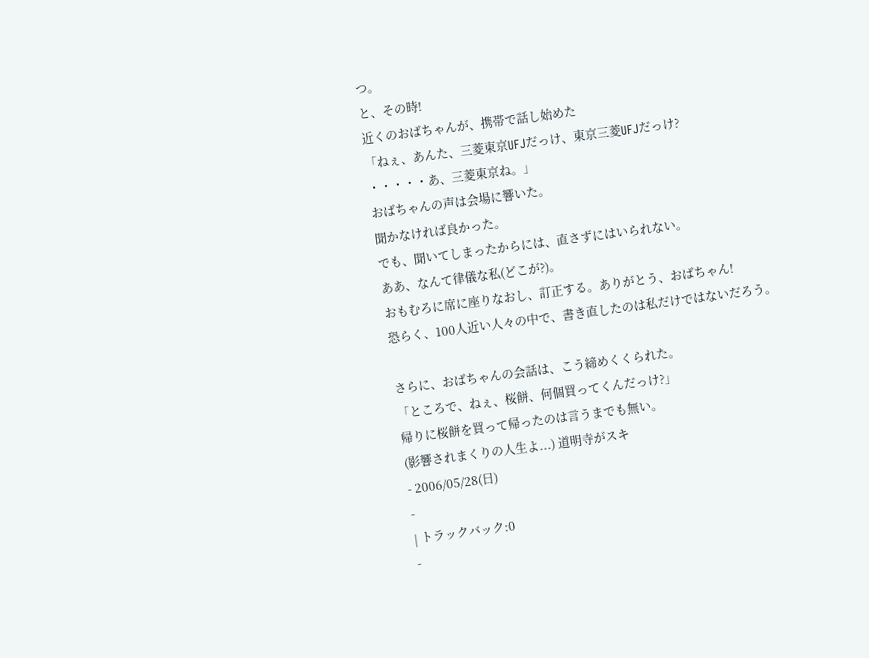つ。
と、その時!
近くのおばちゃんが、携帯で話し始めた
「ねぇ、あんた、三菱東京UFJだっけ、東京三菱UFJだっけ?
・・・・・あ、三菱東京ね。」
おばちゃんの声は会場に響いた。
聞かなければ良かった。
でも、聞いてしまったからには、直さずにはいられない。
ああ、なんて律儀な私(どこが?)。
おもむろに席に座りなおし、訂正する。ありがとう、おばちゃん!
恐らく、100人近い人々の中で、書き直したのは私だけではないだろう。

さらに、おばちゃんの会話は、こう締めくくられた。
「ところで、ねぇ、桜餅、何個買ってくんだっけ?」
帰りに桜餅を買って帰ったのは言うまでも無い。
(影響されまくりの人生よ...) 道明寺がスキ
- 2006/05/28(日)
-
| トラックバック:0
-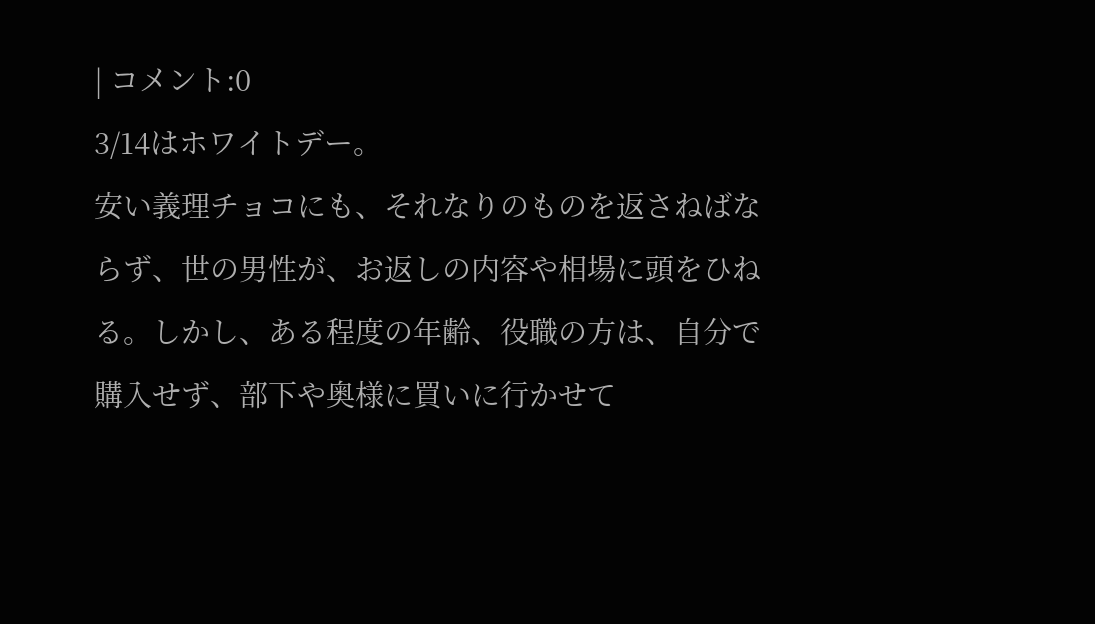| コメント:0
3/14はホワイトデー。
安い義理チョコにも、それなりのものを返さねばならず、世の男性が、お返しの内容や相場に頭をひねる。しかし、ある程度の年齢、役職の方は、自分で購入せず、部下や奥様に買いに行かせて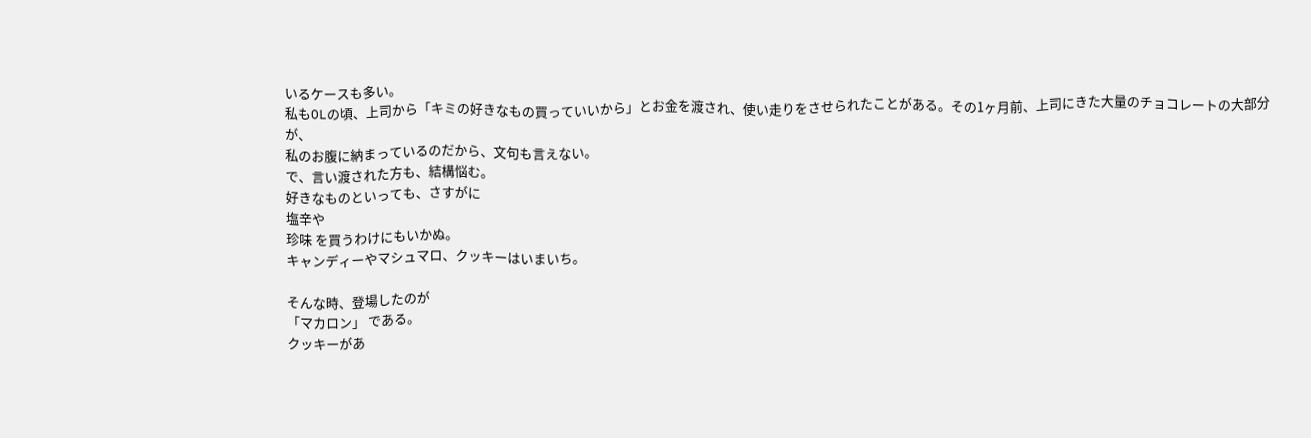いるケースも多い。
私もOLの頃、上司から「キミの好きなもの買っていいから」とお金を渡され、使い走りをさせられたことがある。その1ヶ月前、上司にきた大量のチョコレートの大部分が、
私のお腹に納まっているのだから、文句も言えない。
で、言い渡された方も、結構悩む。
好きなものといっても、さすがに
塩辛や
珍味 を買うわけにもいかぬ。
キャンディーやマシュマロ、クッキーはいまいち。

そんな時、登場したのが
「マカロン」 である。
クッキーがあ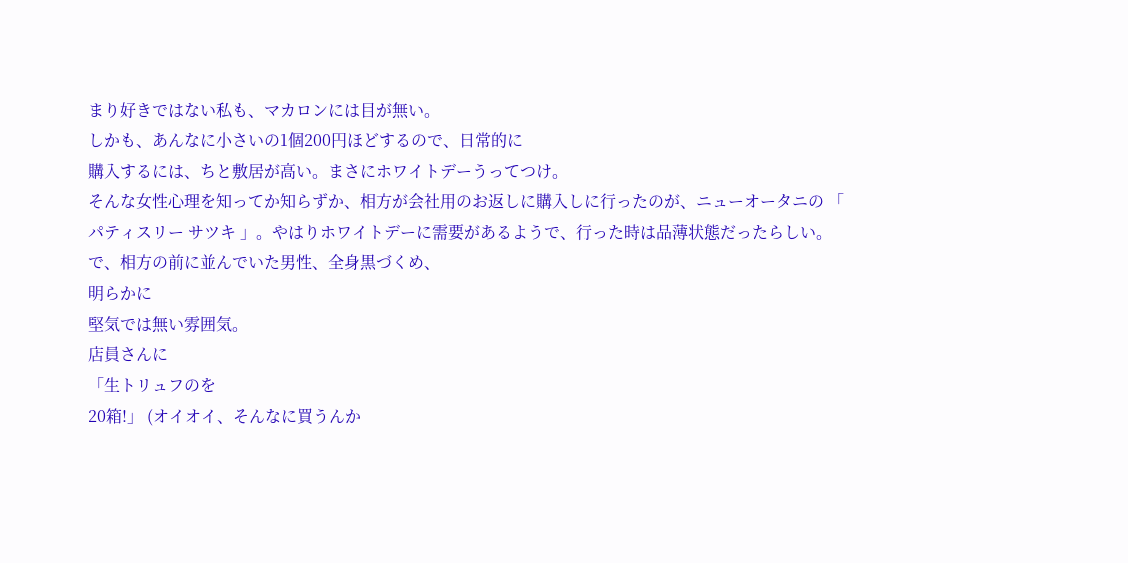まり好きではない私も、マカロンには目が無い。
しかも、あんなに小さいの1個200円ほどするので、日常的に
購入するには、ちと敷居が高い。まさにホワイトデーうってつけ。
そんな女性心理を知ってか知らずか、相方が会社用のお返しに購入しに行ったのが、ニューオータニの 「
パティスリー サツキ 」。やはりホワイトデーに需要があるようで、行った時は品薄状態だったらしい。
で、相方の前に並んでいた男性、全身黒づくめ、
明らかに
堅気では無い雰囲気。
店員さんに
「生トリュフのを
20箱!」 (オイオイ、そんなに買うんか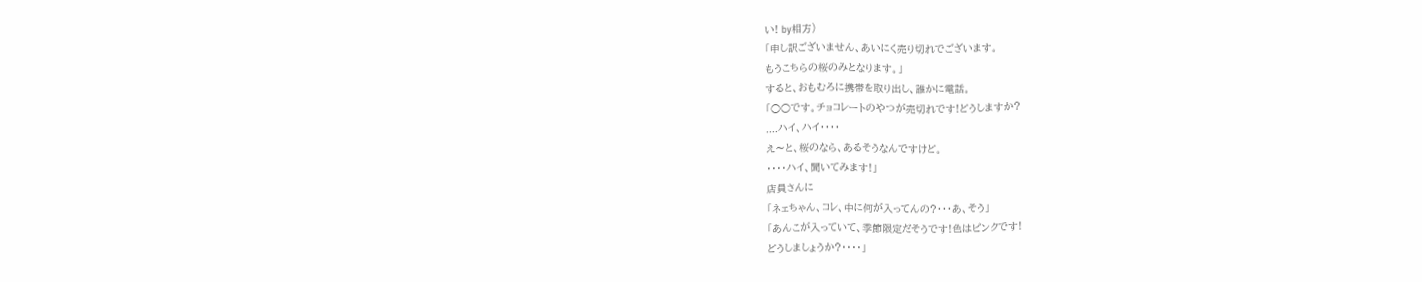い! by相方)
「申し訳ございません、あいにく売り切れでございます。
もうこちらの桜のみとなります。」
すると、おもむろに携帯を取り出し、誰かに電話。
「○○です。チョコレートのやつが売切れです!どうしますか?
....ハイ、ハイ・・・・
え〜と、桜のなら、あるそうなんですけど。
・・・・ハイ、聞いてみます!」
店員さんに
「ネェちゃん、コレ、中に何が入ってんの?・・・あ、そう」
「あんこが入っていて、季節限定だそうです!色はピンクです!
どうしましょうか?・・・・」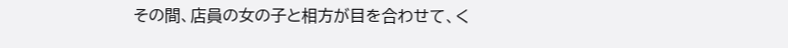その間、店員の女の子と相方が目を合わせて、く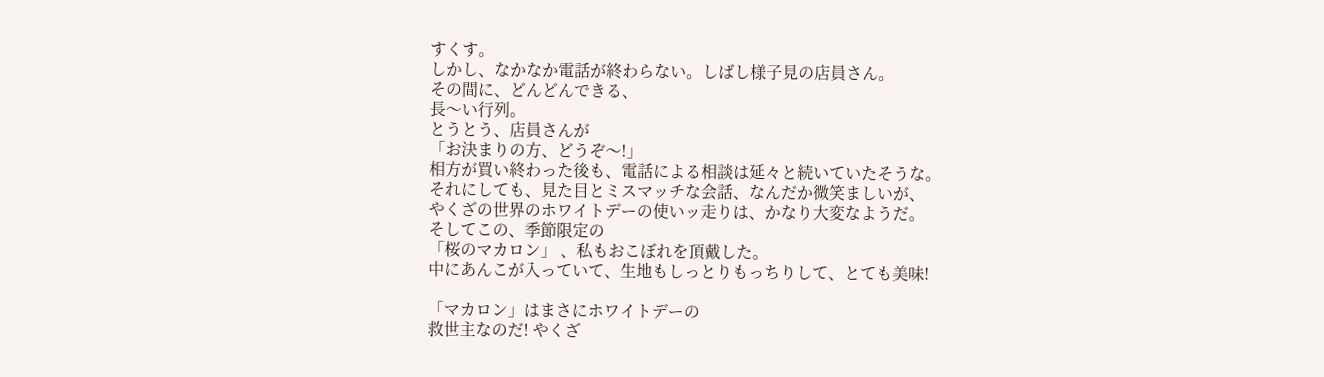すくす。
しかし、なかなか電話が終わらない。しばし様子見の店員さん。
その間に、どんどんできる、
長〜い行列。
とうとう、店員さんが
「お決まりの方、どうぞ〜!」
相方が買い終わった後も、電話による相談は延々と続いていたそうな。
それにしても、見た目とミスマッチな会話、なんだか微笑ましいが、
やくざの世界のホワイトデーの使いッ走りは、かなり大変なようだ。
そしてこの、季節限定の
「桜のマカロン」 、私もおこぼれを頂戴した。
中にあんこが入っていて、生地もしっとりもっちりして、とても美味!

「マカロン」はまさにホワイトデーの
救世主なのだ! やくざ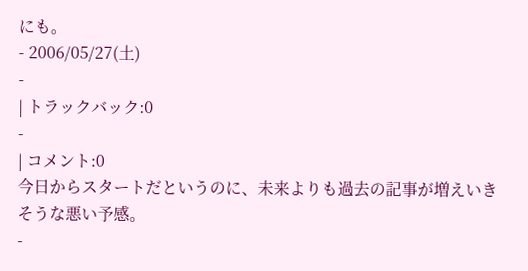にも。
- 2006/05/27(土)
-
| トラックバック:0
-
| コメント:0
今日からスタートだというのに、未来よりも過去の記事が増えいきそうな悪い予感。
-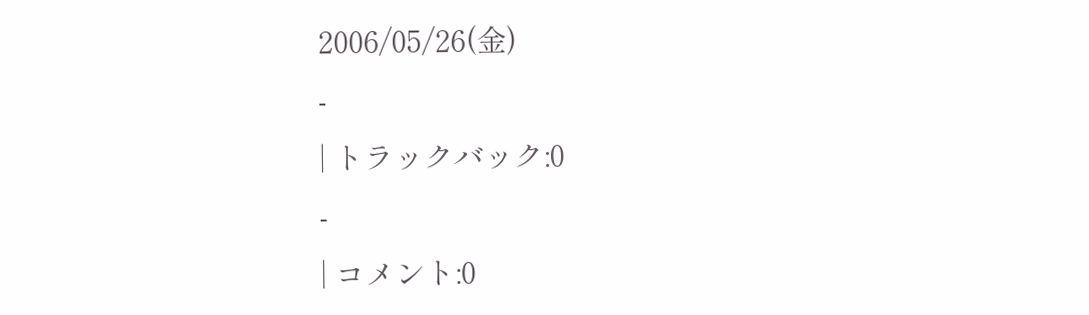2006/05/26(金)
-
| トラックバック:0
-
| コメント:0